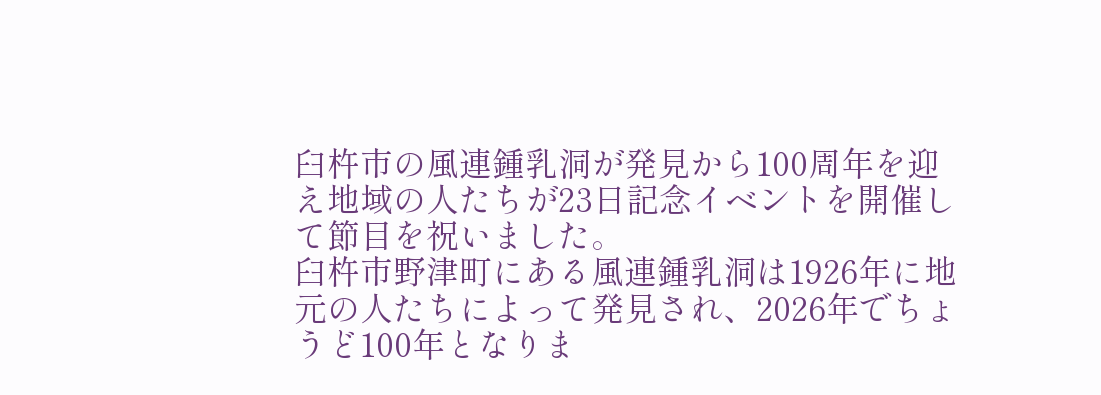臼杵市の風連鍾乳洞が発見から100周年を迎え地域の人たちが23日記念イベントを開催して節目を祝いました。
臼杵市野津町にある風連鍾乳洞は1926年に地元の人たちによって発見され、2026年でちょうど100年となりま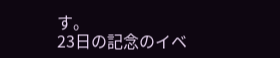す。
23日の記念のイベ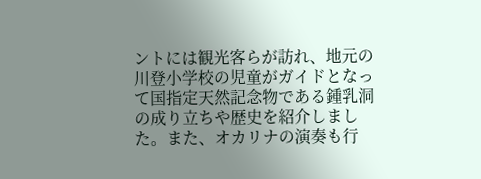ントには観光客らが訪れ、地元の川登小学校の児童がガイドとなって国指定天然記念物である鍾乳洞の成り立ちや歴史を紹介しました。また、オカリナの演奏も行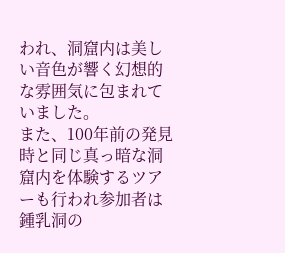われ、洞窟内は美しい音色が響く幻想的な雰囲気に包まれていました。
また、100年前の発見時と同じ真っ暗な洞窟内を体験するツアーも行われ参加者は鍾乳洞の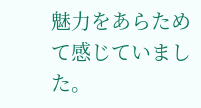魅力をあらためて感じていました。